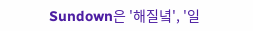Sundown은 '해질녘', '일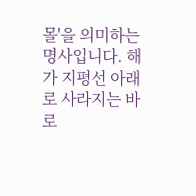몰'을 의미하는 명사입니다. 해가 지평선 아래로 사라지는 바로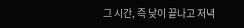그 시간, 즉 낮이 끝나고 저녁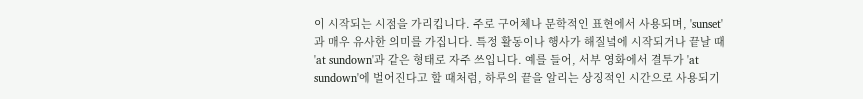이 시작되는 시점을 가리킵니다. 주로 구어체나 문학적인 표현에서 사용되며, 'sunset'과 매우 유사한 의미를 가집니다. 특정 활동이나 행사가 해질녘에 시작되거나 끝날 때 'at sundown'과 같은 형태로 자주 쓰입니다. 예를 들어, 서부 영화에서 결투가 'at sundown'에 벌어진다고 할 때처럼, 하루의 끝을 알리는 상징적인 시간으로 사용되기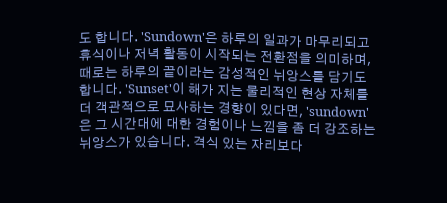도 합니다. 'Sundown'은 하루의 일과가 마무리되고 휴식이나 저녁 활동이 시작되는 전환점을 의미하며, 때로는 하루의 끝이라는 감성적인 뉘앙스를 담기도 합니다. 'Sunset'이 해가 지는 물리적인 현상 자체를 더 객관적으로 묘사하는 경향이 있다면, 'sundown'은 그 시간대에 대한 경험이나 느낌을 좀 더 강조하는 뉘앙스가 있습니다. 격식 있는 자리보다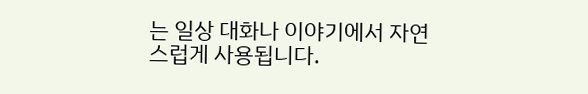는 일상 대화나 이야기에서 자연스럽게 사용됩니다.